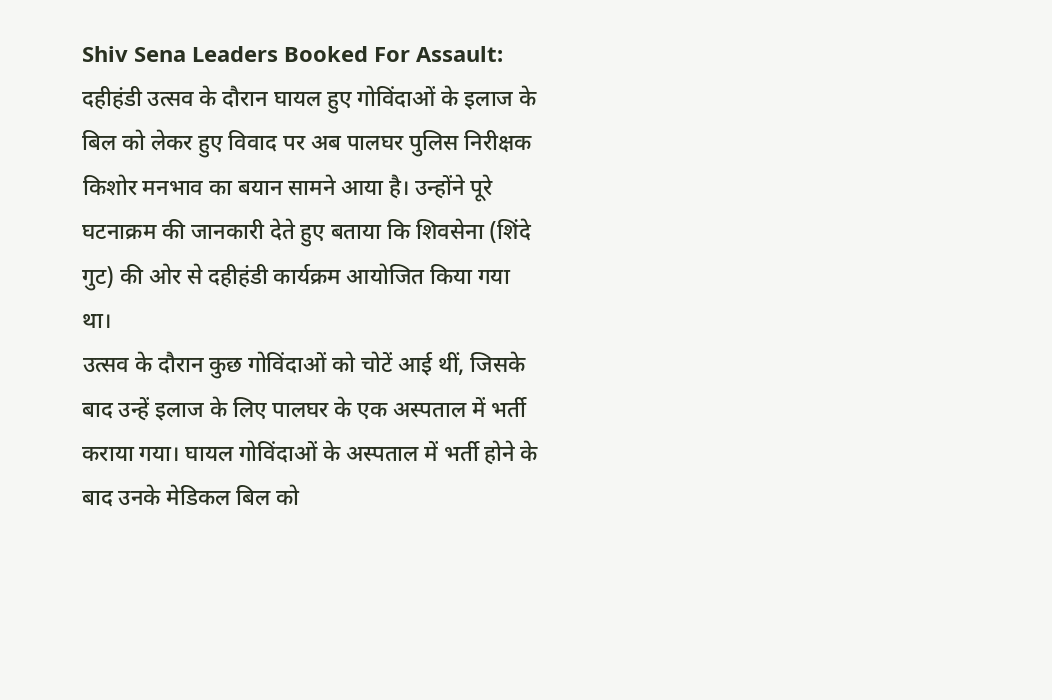Shiv Sena Leaders Booked For Assault: दहीहंडी उत्सव के दौरान घायल हुए गोविंदाओं के इलाज के बिल को लेकर हुए विवाद पर अब पालघर पुलिस निरीक्षक किशोर मनभाव का बयान सामने आया है। उन्होंने पूरे घटनाक्रम की जानकारी देते हुए बताया कि शिवसेना (शिंदे गुट) की ओर से दहीहंडी कार्यक्रम आयोजित किया गया था।
उत्सव के दौरान कुछ गोविंदाओं को चोटें आई थीं, जिसके बाद उन्हें इलाज के लिए पालघर के एक अस्पताल में भर्ती कराया गया। घायल गोविंदाओं के अस्पताल में भर्ती होने के बाद उनके मेडिकल बिल को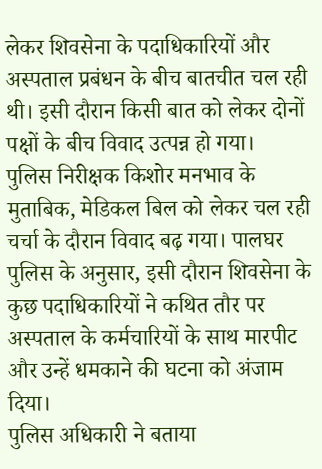लेकर शिवसेना के पदाधिकारियों और अस्पताल प्रबंधन के बीच बातचीत चल रही थी। इसी दौरान किसी बात को लेकर दोनों पक्षों के बीच विवाद उत्पन्न हो गया।
पुलिस निरीक्षक किशोर मनभाव के मुताबिक, मेडिकल बिल को लेकर चल रही चर्चा के दौरान विवाद बढ़ गया। पालघर पुलिस के अनुसार, इसी दौरान शिवसेना के कुछ पदाधिकारियों ने कथित तौर पर अस्पताल के कर्मचारियों के साथ मारपीट और उन्हें धमकाने की घटना को अंजाम दिया।
पुलिस अधिकारी ने बताया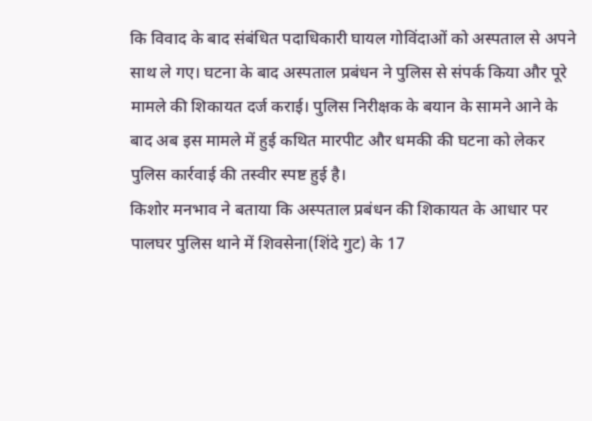कि विवाद के बाद संबंधित पदाधिकारी घायल गोविंदाओं को अस्पताल से अपने साथ ले गए। घटना के बाद अस्पताल प्रबंधन ने पुलिस से संपर्क किया और पूरे मामले की शिकायत दर्ज कराई। पुलिस निरीक्षक के बयान के सामने आने के बाद अब इस मामले में हुई कथित मारपीट और धमकी की घटना को लेकर पुलिस कार्रवाई की तस्वीर स्पष्ट हुई है।
किशोर मनभाव ने बताया कि अस्पताल प्रबंधन की शिकायत के आधार पर पालघर पुलिस थाने में शिवसेना(शिंदे गुट) के 17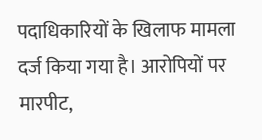पदाधिकारियों के खिलाफ मामला दर्ज किया गया है। आरोपियों पर मारपीट,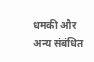धमकी और अन्य संबंधित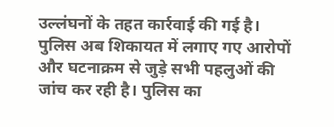उल्लंघनों के तहत कार्रवाई की गई है।
पुलिस अब शिकायत में लगाए गए आरोपों और घटनाक्रम से जुड़े सभी पहलुओं की जांच कर रही है। पुलिस का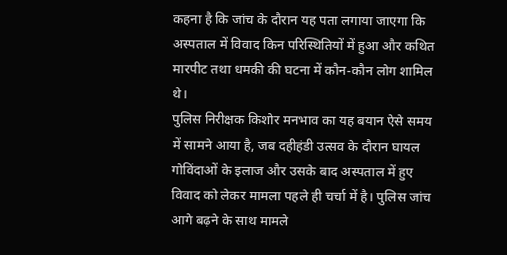कहना है कि जांच के दौरान यह पता लगाया जाएगा कि अस्पताल में विवाद किन परिस्थितियों में हुआ और कथित मारपीट तथा धमकी की घटना में कौन-कौन लोग शामिल थे।
पुलिस निरीक्षक किशोर मनभाव का यह बयान ऐसे समय में सामने आया है, जब दहीहंडी उत्सव के दौरान घायल गोविंदाओं के इलाज और उसके बाद अस्पताल में हुए विवाद को लेकर मामला पहले ही चर्चा में है। पुलिस जांच आगे बढ़ने के साथ मामले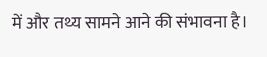में और तथ्य सामने आने की संभावना है।